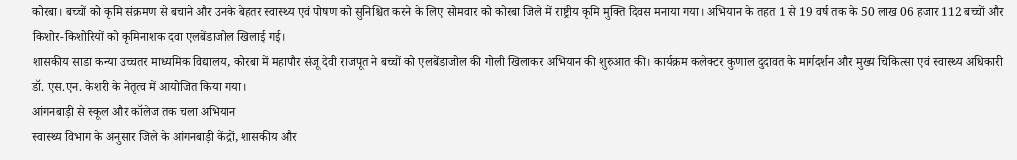कोरबा। बच्चों को कृमि संक्रमण से बचाने और उनके बेहतर स्वास्थ्य एवं पोषण को सुनिश्चित करने के लिए सोमवार को कोरबा जिले में राष्ट्रीय कृमि मुक्ति दिवस मनाया गया। अभियान के तहत 1 से 19 वर्ष तक के 50 लाख 06 हजार 112 बच्चों और किशोर-किशोरियों को कृमिनाशक दवा एलबेंडाजोल खिलाई गई।
शासकीय साडा कन्या उच्चतर माध्यमिक विद्यालय, कोरबा में महापौर संजू देवी राजपूत ने बच्चों को एलबेंडाजोल की गोली खिलाकर अभियान की शुरुआत की। कार्यक्रम कलेक्टर कुणाल दुदावत के मार्गदर्शन और मुख्य चिकित्सा एवं स्वास्थ्य अधिकारी डॉ. एस.एन. केशरी के नेतृत्व में आयोजित किया गया।
आंगनबाड़ी से स्कूल और कॉलेज तक चला अभियान
स्वास्थ्य विभाग के अनुसार जिले के आंगनबाड़ी केंद्रों, शासकीय और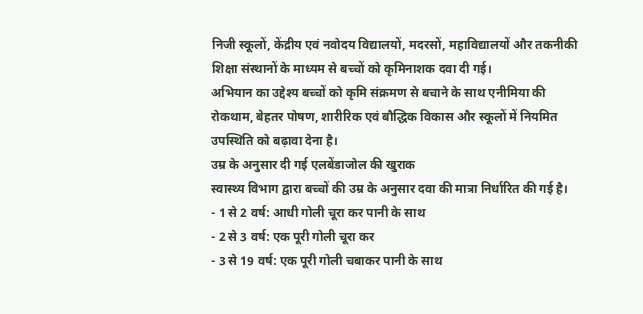निजी स्कूलों, केंद्रीय एवं नवोदय विद्यालयों, मदरसों, महाविद्यालयों और तकनीकी शिक्षा संस्थानों के माध्यम से बच्चों को कृमिनाशक दवा दी गई।
अभियान का उद्देश्य बच्चों को कृमि संक्रमण से बचाने के साथ एनीमिया की रोकथाम, बेहतर पोषण, शारीरिक एवं बौद्धिक विकास और स्कूलों में नियमित उपस्थिति को बढ़ावा देना है।
उम्र के अनुसार दी गई एलबेंडाजोल की खुराक
स्वास्थ्य विभाग द्वारा बच्चों की उम्र के अनुसार दवा की मात्रा निर्धारित की गई है।
- 1 से 2 वर्ष: आधी गोली चूरा कर पानी के साथ
- 2 से 3 वर्ष: एक पूरी गोली चूरा कर
- 3 से 19 वर्ष: एक पूरी गोली चबाकर पानी के साथ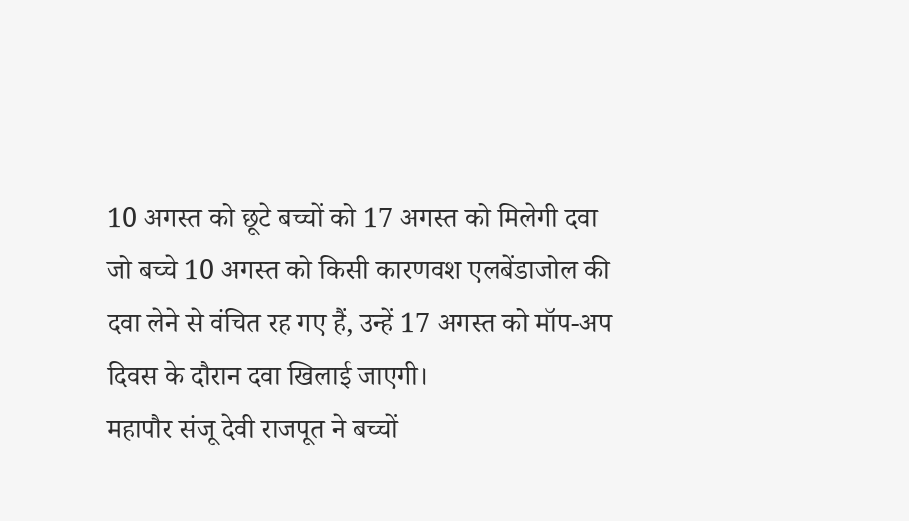10 अगस्त को छूटे बच्चों को 17 अगस्त को मिलेगी दवा
जो बच्चे 10 अगस्त को किसी कारणवश एलबेंडाजोल की दवा लेने से वंचित रह गए हैं, उन्हें 17 अगस्त को मॉप-अप दिवस के दौरान दवा खिलाई जाएगी।
महापौर संजू देवी राजपूत ने बच्चों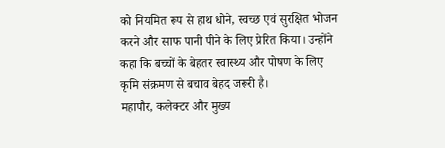को नियमित रूप से हाथ धोने, स्वच्छ एवं सुरक्षित भोजन करने और साफ पानी पीने के लिए प्रेरित किया। उन्होंने कहा कि बच्चों के बेहतर स्वास्थ्य और पोषण के लिए कृमि संक्रमण से बचाव बेहद जरूरी है।
महापौर, कलेक्टर और मुख्य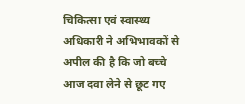चिकित्सा एवं स्वास्थ्य अधिकारी ने अभिभावकों से अपील की है कि जो बच्चे आज दवा लेने से छूट गए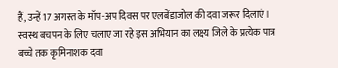हैं, उन्हें 17 अगस्त के मॉप-अप दिवस पर एलबेंडाजोल की दवा जरूर दिलाएं।
स्वस्थ बचपन के लिए चलाए जा रहे इस अभियान का लक्ष्य जिले के प्रत्येक पात्र बच्चे तक कृमिनाशक दवा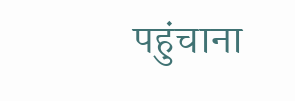पहुंचाना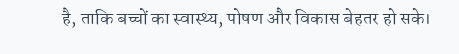है, ताकि बच्चों का स्वास्थ्य, पोषण और विकास बेहतर हो सके।